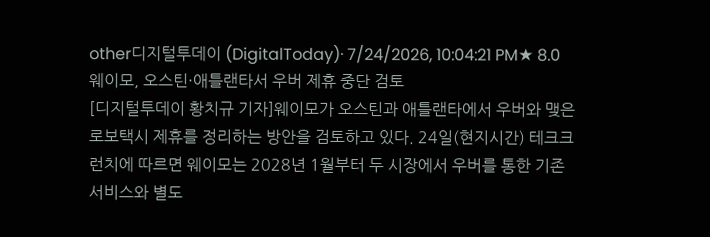other디지털투데이 (DigitalToday)· 7/24/2026, 10:04:21 PM★ 8.0
웨이모, 오스틴·애틀랜타서 우버 제휴 중단 검토
[디지털투데이 황치규 기자]웨이모가 오스틴과 애틀랜타에서 우버와 맺은 로보택시 제휴를 정리하는 방안을 검토하고 있다. 24일(현지시간) 테크크런치에 따르면 웨이모는 2028년 1월부터 두 시장에서 우버를 통한 기존 서비스와 별도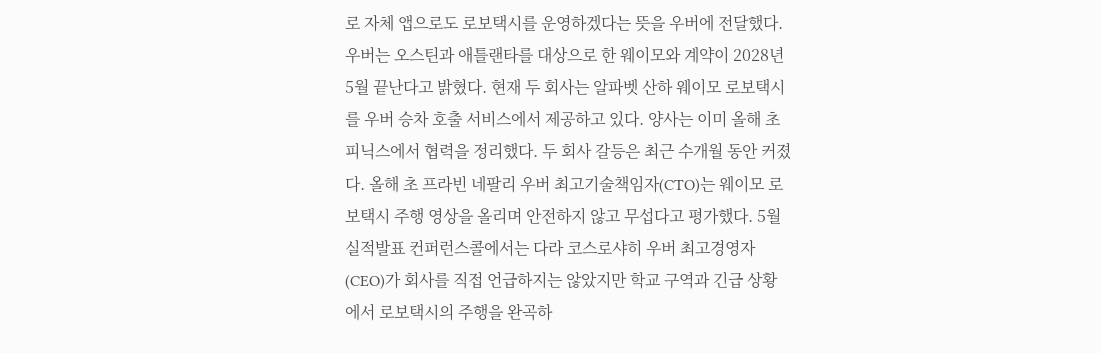로 자체 앱으로도 로보택시를 운영하겠다는 뜻을 우버에 전달했다. 우버는 오스틴과 애틀랜타를 대상으로 한 웨이모와 계약이 2028년 5월 끝난다고 밝혔다. 현재 두 회사는 알파벳 산하 웨이모 로보택시를 우버 승차 호출 서비스에서 제공하고 있다. 양사는 이미 올해 초 피닉스에서 협력을 정리했다. 두 회사 갈등은 최근 수개월 동안 커졌다. 올해 초 프라빈 네팔리 우버 최고기술책임자(CTO)는 웨이모 로보택시 주행 영상을 올리며 안전하지 않고 무섭다고 평가했다. 5월 실적발표 컨퍼런스콜에서는 다라 코스로샤히 우버 최고경영자(CEO)가 회사를 직접 언급하지는 않았지만 학교 구역과 긴급 상황에서 로보택시의 주행을 완곡하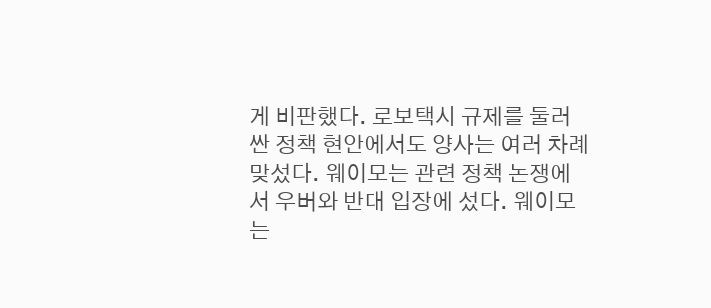게 비판했다. 로보택시 규제를 둘러싼 정책 현안에서도 양사는 여러 차례 맞섰다. 웨이모는 관련 정책 논쟁에서 우버와 반대 입장에 섰다. 웨이모는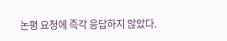논평 요청에 즉각 응답하지 않았다.